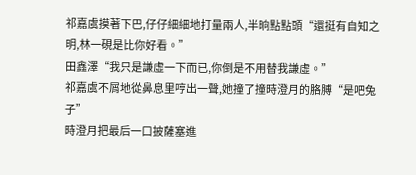祁嘉虞摸著下巴,仔仔細細地打量兩人,半晌點點頭“還挺有自知之明,林一硯是比你好看。”
田鑫澤“我只是謙虛一下而已,你倒是不用替我謙虛。”
祁嘉虞不屑地從鼻息里哼出一聲,她撞了撞時澄月的胳膊“是吧兔子”
時澄月把最后一口披薩塞進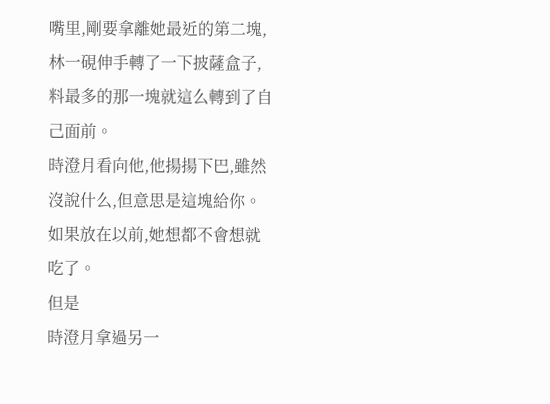嘴里,剛要拿離她最近的第二塊,林一硯伸手轉了一下披薩盒子,料最多的那一塊就這么轉到了自己面前。
時澄月看向他,他揚揚下巴,雖然沒說什么,但意思是這塊給你。
如果放在以前,她想都不會想就吃了。
但是
時澄月拿過另一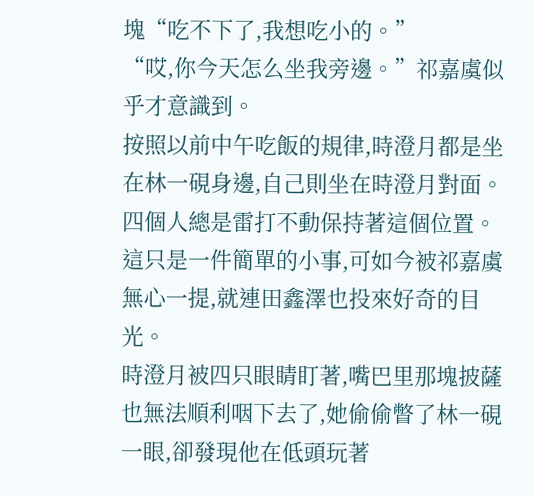塊“吃不下了,我想吃小的。”
“哎,你今天怎么坐我旁邊。”祁嘉虞似乎才意識到。
按照以前中午吃飯的規律,時澄月都是坐在林一硯身邊,自己則坐在時澄月對面。四個人總是雷打不動保持著這個位置。
這只是一件簡單的小事,可如今被祁嘉虞無心一提,就連田鑫澤也投來好奇的目光。
時澄月被四只眼睛盯著,嘴巴里那塊披薩也無法順利咽下去了,她偷偷瞥了林一硯一眼,卻發現他在低頭玩著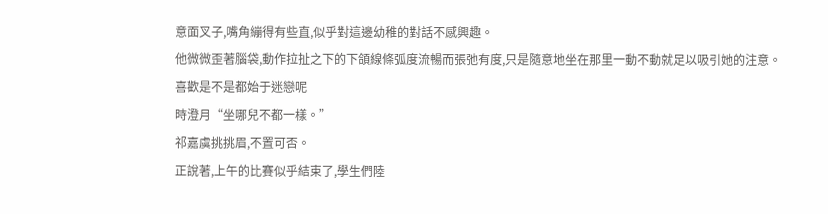意面叉子,嘴角繃得有些直,似乎對這邊幼稚的對話不感興趣。
他微微歪著腦袋,動作拉扯之下的下頜線條弧度流暢而張弛有度,只是隨意地坐在那里一動不動就足以吸引她的注意。
喜歡是不是都始于迷戀呢
時澄月“坐哪兒不都一樣。”
祁嘉虞挑挑眉,不置可否。
正說著,上午的比賽似乎結束了,學生們陸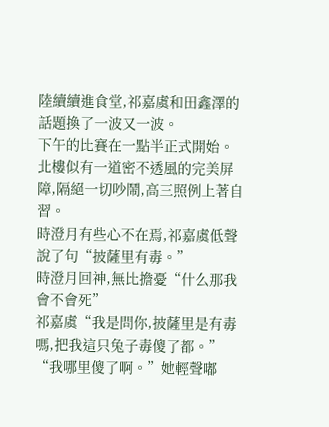陸續續進食堂,祁嘉虞和田鑫澤的話題換了一波又一波。
下午的比賽在一點半正式開始。
北樓似有一道密不透風的完美屏障,隔絕一切吵鬧,高三照例上著自習。
時澄月有些心不在焉,祁嘉虞低聲說了句“披薩里有毒。”
時澄月回神,無比擔憂“什么那我會不會死”
祁嘉虞“我是問你,披薩里是有毒嗎,把我這只兔子毒傻了都。”
“我哪里傻了啊。”她輕聲嘟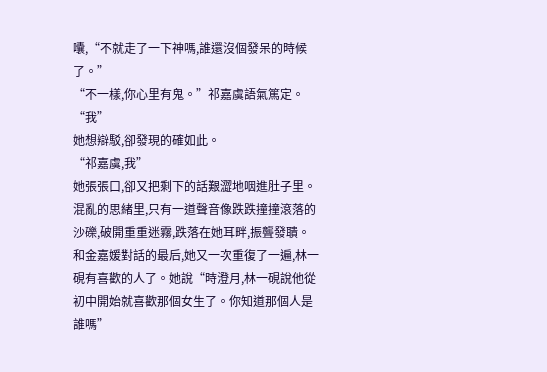囔,“不就走了一下神嗎,誰還沒個發呆的時候了。”
“不一樣,你心里有鬼。”祁嘉虞語氣篤定。
“我”
她想辯駁,卻發現的確如此。
“祁嘉虞,我”
她張張口,卻又把剩下的話艱澀地咽進肚子里。
混亂的思緒里,只有一道聲音像跌跌撞撞滾落的沙礫,破開重重迷霧,跌落在她耳畔,振聾發聵。
和金嘉媛對話的最后,她又一次重復了一遍,林一硯有喜歡的人了。她說“時澄月,林一硯說他從初中開始就喜歡那個女生了。你知道那個人是誰嗎”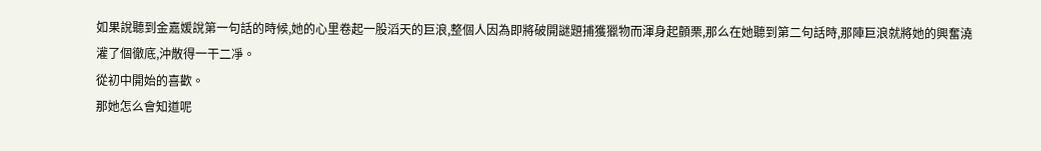如果說聽到金嘉媛說第一句話的時候,她的心里卷起一股滔天的巨浪,整個人因為即將破開謎題捕獲獵物而渾身起顫栗,那么在她聽到第二句話時,那陣巨浪就將她的興奮澆灌了個徹底,沖散得一干二凈。
從初中開始的喜歡。
那她怎么會知道呢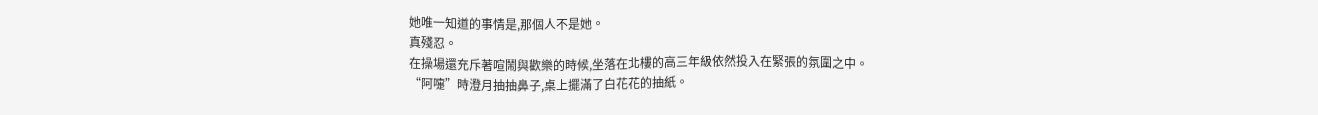她唯一知道的事情是,那個人不是她。
真殘忍。
在操場還充斥著喧鬧與歡樂的時候,坐落在北樓的高三年級依然投入在緊張的氛圍之中。
“阿嚏”時澄月抽抽鼻子,桌上擺滿了白花花的抽紙。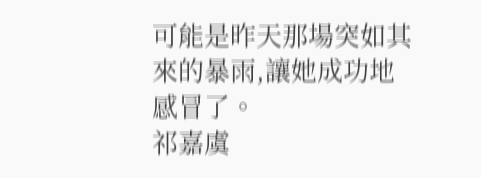可能是昨天那場突如其來的暴雨,讓她成功地感冒了。
祁嘉虞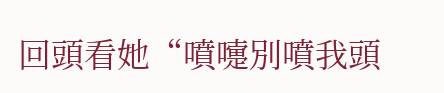回頭看她“噴嚏別噴我頭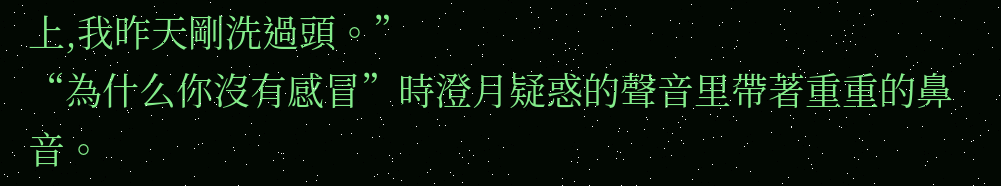上,我昨天剛洗過頭。”
“為什么你沒有感冒”時澄月疑惑的聲音里帶著重重的鼻音。